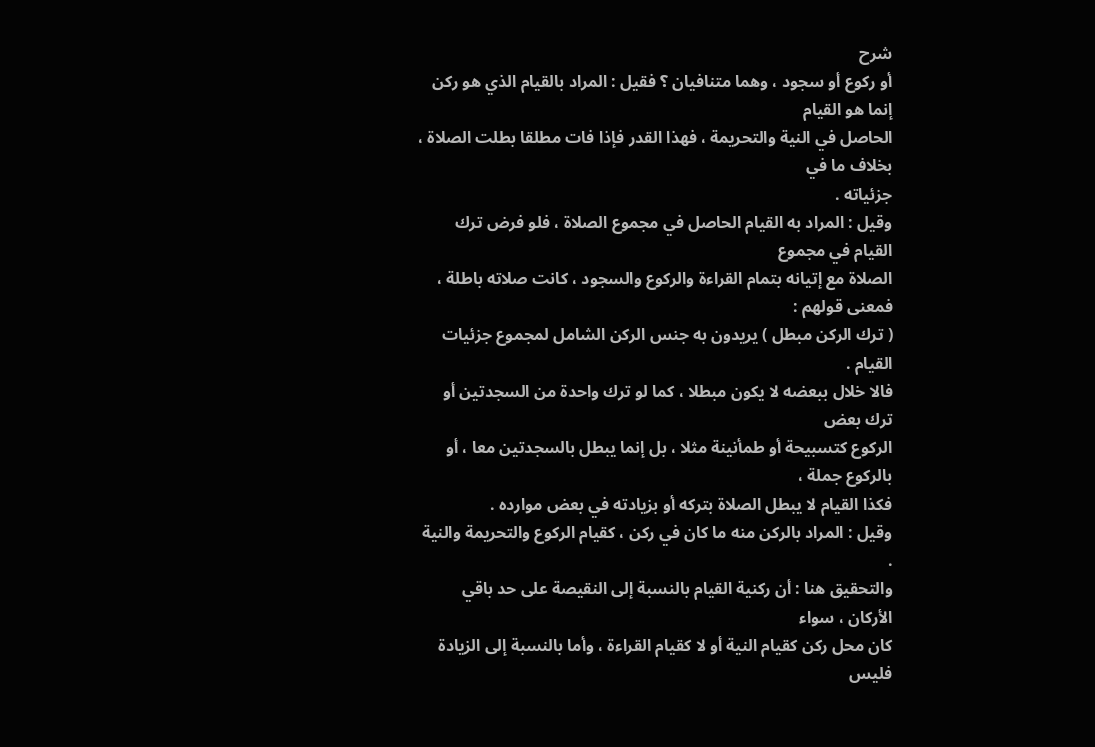شرح
أو ركوع أو سجود ، وهما متنافيان ؟ فقيل : المراد بالقيام الذي هو ركن إنما هو القيام
الحاصل في النية والتحريمة ، فهذا القدر فإذا فات مطلقا بطلت الصلاة ، بخلاف ما في
جزئياته .
وقيل : المراد به القيام الحاصل في مجموع الصلاة ، فلو فرض ترك القيام في مجموع
الصلاة مع إتيانه بتمام القراءة والركوع والسجود ، كانت صلاته باطلة ، فمعنى قولهم :
( ترك الركن مبطل ) يريدون به جنس الركن الشامل لمجموع جزئيات القيام .
فالا خلال ببعضه لا يكون مبطلا ، كما لو ترك واحدة من السجدتين أو ترك بعض
الركوع كتسبيحة أو طمأنينة مثلا ، بل إنما يبطل بالسجدتين معا ، أو بالركوع جملة ،
فكذا القيام لا يبطل الصلاة بتركه أو بزيادته في بعض موارده .
وقيل : المراد بالركن منه ما كان في ركن ، كقيام الركوع والتحريمة والنية .
والتحقيق هنا : أن ركنية القيام بالنسبة إلى النقيصة على حد باقي الأركان ، سواء
كان محل ركن كقيام النية أو لا كقيام القراءة ، وأما بالنسبة إلى الزيادة فليس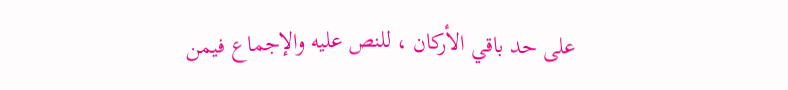على حد باقي الأركان ، للنص عليه والإجماع فيمن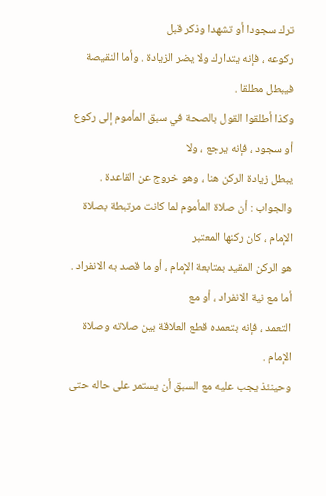ترك سجودا أو تشهدا وذكر قبل
ركوعه ، فإنه يتدارك ولا يضر الزيادة . وأما النقيصة فيبطل مطلقا .
وكذا أطلقوا القول بالصحة في سبق المأموم إلى ركوع أو سجود ، فإنه يرجع ، ولا
يبطل زيادة الركن هنا ، وهو خروج عن القاعدة .
والجواب : أن صلاة المأموم لما كانت مرتبطة بصلاة الإمام ، كان ركنها المعتبر
هو الركن المقيد بمتابعة الإمام ، أو ما قصد به الانفراد . أما مع نية الانفراد ، أو مع
التعمد ، فإنه بتعمده قطع العلاقة بين صلاته وصلاة الإمام .
وحينئذ يجب عليه مع السبق أن يستمر على حاله حتى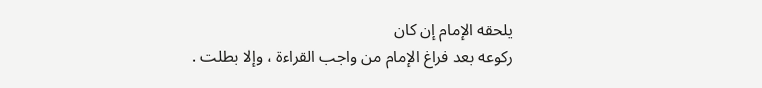يلحقه الإمام إن كان
ركوعه بعد فراغ الإمام من واجب القراءة ، وإلا بطلت .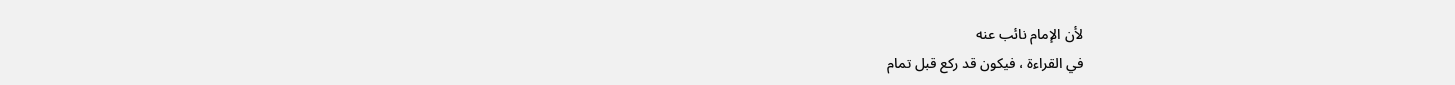لأن الإمام نائب عنه
في القراءة ، فيكون قد ركع قبل تمام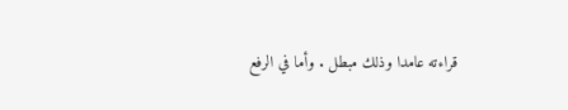قراءته عامدا وذلك مبطل . وأما في الرفع